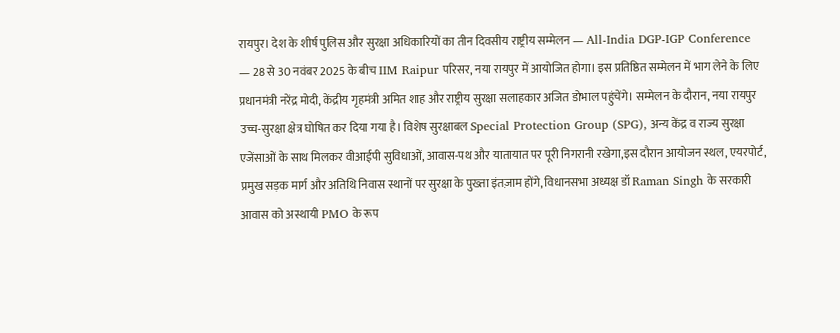रायपुर। देश के शीर्ष पुलिस और सुरक्षा अधिकारियों का तीन दिवसीय राष्ट्रीय सम्मेलन — All-India DGP-IGP Conference — 28 से 30 नवंबर 2025 के बीच IIM Raipur परिसर, नया रायपुर में आयोजित होगा। इस प्रतिष्ठित सम्मेलन में भाग लेने के लिए प्रधानमंत्री नरेंद्र मोदी, केंद्रीय गृहमंत्री अमित शाह और राष्ट्रीय सुरक्षा सलाहकार अजित डोभाल पहुंचेंगे। सम्मेलन के दौरान, नया रायपुर उच्च-सुरक्षा क्षेत्र घोषित कर दिया गया है। विशेष सुरक्षाबल Special Protection Group (SPG), अन्य केंद्र व राज्य सुरक्षा एजेंसाओं के साथ मिलकर वीआईपी सुविधाओं, आवास-पथ और यातायात पर पूरी निगरानी रखेगा,इस दौरान आयोजन स्थल, एयरपोर्ट, प्रमुख सड़क मार्ग और अतिथि निवास स्थानों पर सुरक्षा के पुख्ता इंतज़ाम होंगे, विधानसभा अध्यक्ष डॉ Raman Singh के सरकारी आवास को अस्थायी PMO के रूप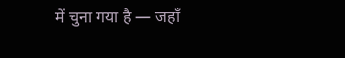में चुना गया है — जहाँ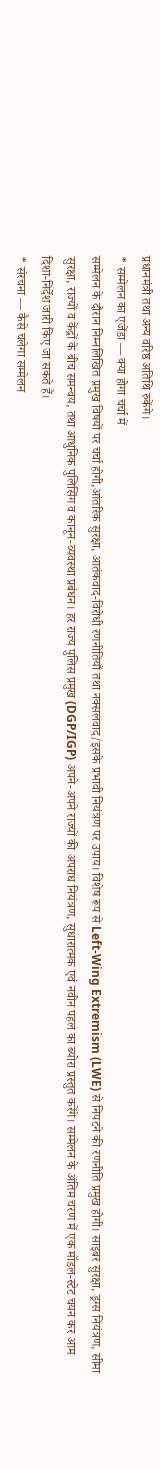प्रधानमंत्री तथा अन्य वरिष्ठ अतिथि रुकेंगे।
* सम्मेलन का एजेंडा — क्या होगा चर्चा में
सम्मेलन के दौरान निम्नलिखित प्रमुख विषयों पर चर्चा होगी,आंतरिक सुरक्षा, आतंकवाद-विरोधी रणनीतियाँ तथा नक्सलवाद/इसके प्रभावी नियंत्रण पर उपाय। विशेष रूप से Left‑Wing Extremism (LWE) से निपटने की रणनीति प्रमुख होगी। साइबर सुरक्षा, ड्रग्स नियंत्रण, सीमा सुरक्षा, राज्यों व केंद्रों के बीच समन्वय, तथा आधुनिक पुलिसिंग व कानून-व्यवस्था प्रबंधन। हर राज्य पुलिस प्रमुख (DGP/IGP) अपने-अपने राज्यों की अपराध नियंत्रण, सुधारात्मक एवं नवीन पहल का ब्योरा प्रस्तुत करेंगे। सम्मेलन के अंतिम चरण में एक मॉडल-स्टेट चयन कर आम दिशा-निर्देश जारी किए जा सकते हैं।
* संरचना — कैसे चलेगा सम्मेलन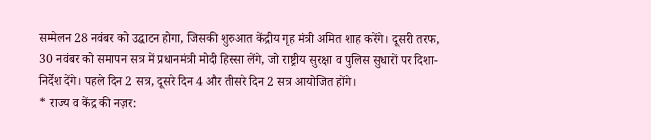सम्मेलन 28 नवंबर को उद्घाटन होगा, जिसकी शुरुआत केंद्रीय गृह मंत्री अमित शाह करेंगे। दूसरी तरफ, 30 नवंबर को समापन सत्र में प्रधानमंत्री मोदी हिस्सा लेंगे, जो राष्ट्रीय सुरक्षा व पुलिस सुधारों पर दिशा-निर्देश देंगे। पहले दिन 2 सत्र, दूसरे दिन 4 और तीसरे दिन 2 सत्र आयोजित होंगे।
* राज्य व केंद्र की नज़र: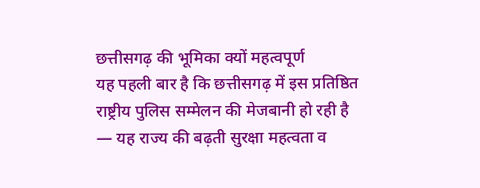छत्तीसगढ़ की भूमिका क्यों महत्वपूर्ण
यह पहली बार है कि छत्तीसगढ़ में इस प्रतिष्ठित राष्ट्रीय पुलिस सम्मेलन की मेजबानी हो रही है — यह राज्य की बढ़ती सुरक्षा महत्वता व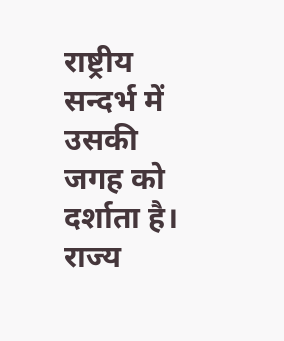राष्ट्रीय सन्दर्भ में उसकी जगह को दर्शाता है। राज्य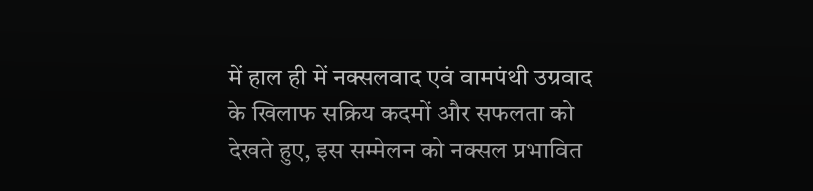में हाल ही में नक्सलवाद एवं वामपंथी उग्रवाद के खिलाफ सक्रिय कदमों और सफलता को देखते हुए, इस सम्मेलन को नक्सल प्रभावित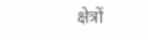क्षेत्रों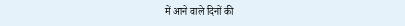में आने वाले दिनों की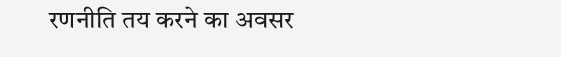रणनीति तय करने का अवसर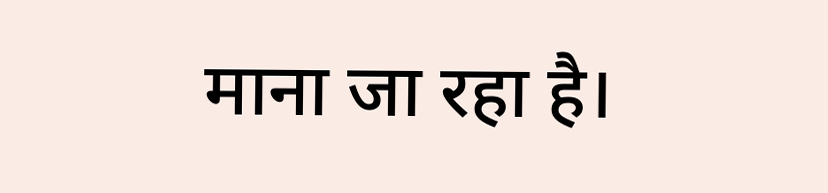माना जा रहा है।